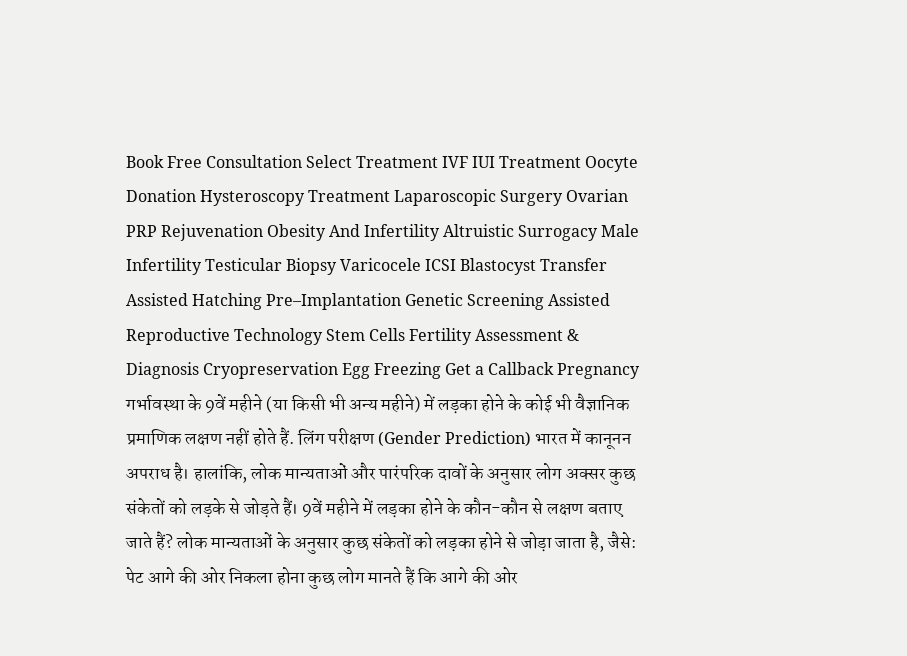Book Free Consultation Select Treatment IVF IUI Treatment Oocyte Donation Hysteroscopy Treatment Laparoscopic Surgery Ovarian PRP Rejuvenation Obesity And Infertility Altruistic Surrogacy Male Infertility Testicular Biopsy Varicocele ICSI Blastocyst Transfer Assisted Hatching Pre–Implantation Genetic Screening Assisted Reproductive Technology Stem Cells Fertility Assessment & Diagnosis Cryopreservation Egg Freezing Get a Callback Pregnancy गर्भावस्था के 9वें महीने (या किसी भी अन्य महीने) में लड़का होने के कोई भी वैज्ञानिक प्रमाणिक लक्षण नहीं होते हैं. लिंग परीक्षण (Gender Prediction) भारत में कानूनन अपराध है। हालांकि, लोक मान्यताओं और पारंपरिक दावों के अनुसार लोग अक्सर कुछ संकेतों को लड़के से जोड़ते हैं। 9वें महीने में लड़का होने के कौन-कौन से लक्षण बताए जाते हैं? लोक मान्यताओं के अनुसार कुछ संकेतों को लड़का होने से जोड़ा जाता है, जैसे: पेट आगे की ओर निकला होना कुछ लोग मानते हैं कि आगे की ओर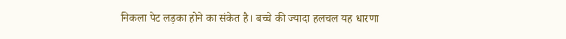निकला पेट लड़का होने का संकेत है। बच्चे की ज्यादा हलचल यह धारणा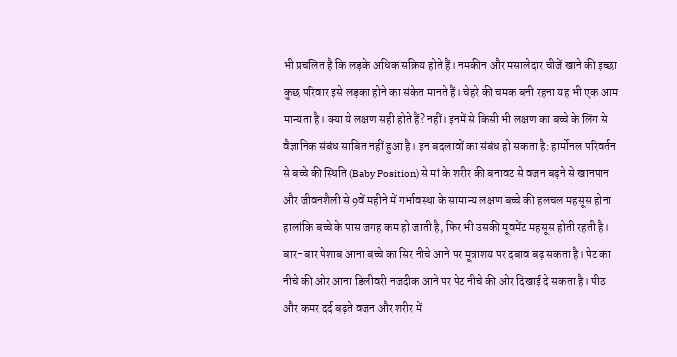भी प्रचलित है कि लड़के अधिक सक्रिय होते हैं। नमकीन और मसालेदार चीजें खाने की इच्छा कुछ परिवार इसे लड़का होने का संकेत मानते हैं। चेहरे की चमक बनी रहना यह भी एक आम मान्यता है। क्या ये लक्षण सही होते हैं? नहीं। इनमें से किसी भी लक्षण का बच्चे के लिंग से वैज्ञानिक संबंध साबित नहीं हुआ है। इन बदलावों का संबंध हो सकता है: हार्मोनल परिवर्तन से बच्चे की स्थिति (Baby Position) से मां के शरीर की बनावट से वजन बढ़ने से खानपान और जीवनशैली से 9वें महीने में गर्भावस्था के सामान्य लक्षण बच्चे की हलचल महसूस होना हालांकि बच्चे के पास जगह कम हो जाती है, फिर भी उसकी मूवमेंट महसूस होती रहती है। बार-बार पेशाब आना बच्चे का सिर नीचे आने पर मूत्राशय पर दबाव बढ़ सकता है। पेट का नीचे की ओर आना डिलीवरी नजदीक आने पर पेट नीचे की ओर दिखाई दे सकता है। पीठ और कमर दर्द बढ़ते वजन और शरीर में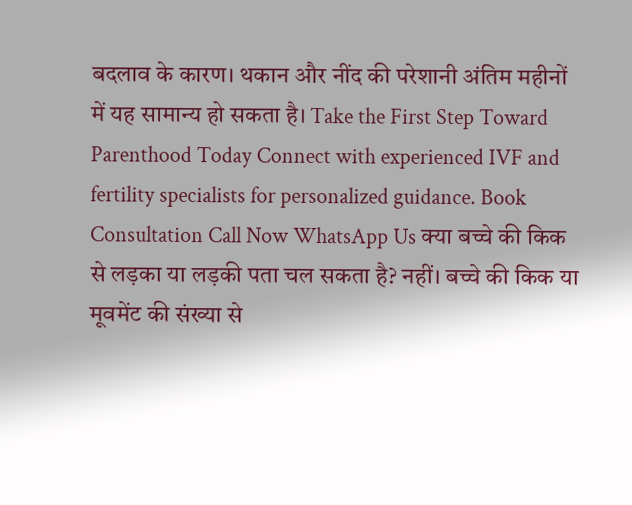बदलाव के कारण। थकान और नींद की परेशानी अंतिम महीनों में यह सामान्य हो सकता है। Take the First Step Toward Parenthood Today Connect with experienced IVF and fertility specialists for personalized guidance. Book Consultation Call Now WhatsApp Us क्या बच्चे की किक से लड़का या लड़की पता चल सकता है? नहीं। बच्चे की किक या मूवमेंट की संख्या से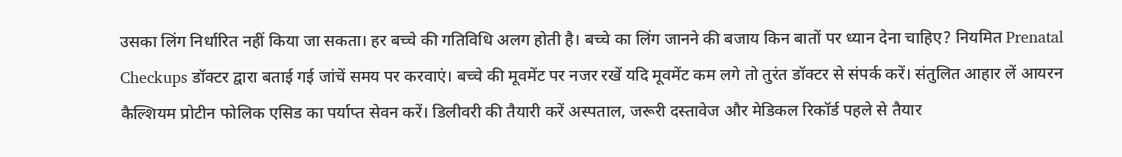उसका लिंग निर्धारित नहीं किया जा सकता। हर बच्चे की गतिविधि अलग होती है। बच्चे का लिंग जानने की बजाय किन बातों पर ध्यान देना चाहिए? नियमित Prenatal Checkups डॉक्टर द्वारा बताई गई जांचें समय पर करवाएं। बच्चे की मूवमेंट पर नजर रखें यदि मूवमेंट कम लगे तो तुरंत डॉक्टर से संपर्क करें। संतुलित आहार लें आयरन कैल्शियम प्रोटीन फोलिक एसिड का पर्याप्त सेवन करें। डिलीवरी की तैयारी करें अस्पताल, जरूरी दस्तावेज और मेडिकल रिकॉर्ड पहले से तैयार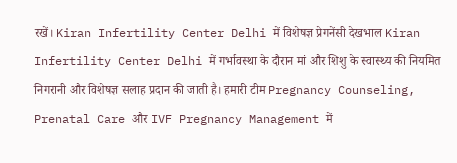रखें। Kiran Infertility Center Delhi में विशेषज्ञ प्रेगनेंसी देखभाल Kiran Infertility Center Delhi में गर्भावस्था के दौरान मां और शिशु के स्वास्थ्य की नियमित निगरानी और विशेषज्ञ सलाह प्रदान की जाती है। हमारी टीम Pregnancy Counseling, Prenatal Care और IVF Pregnancy Management में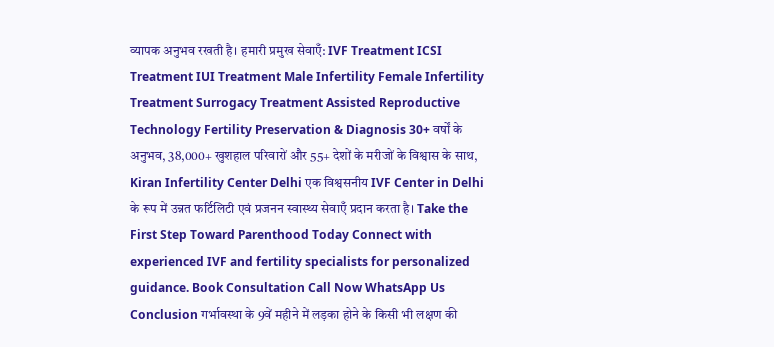व्यापक अनुभव रखती है। हमारी प्रमुख सेवाएँ: IVF Treatment ICSI Treatment IUI Treatment Male Infertility Female Infertility Treatment Surrogacy Treatment Assisted Reproductive Technology Fertility Preservation & Diagnosis 30+ वर्षों के अनुभव, 38,000+ खुशहाल परिवारों और 55+ देशों के मरीजों के विश्वास के साथ, Kiran Infertility Center Delhi एक विश्वसनीय IVF Center in Delhi के रूप में उन्नत फर्टिलिटी एवं प्रजनन स्वास्थ्य सेवाएँ प्रदान करता है। Take the First Step Toward Parenthood Today Connect with experienced IVF and fertility specialists for personalized guidance. Book Consultation Call Now WhatsApp Us Conclusion गर्भावस्था के 9वें महीने में लड़का होने के किसी भी लक्षण की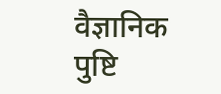वैज्ञानिक पुष्टि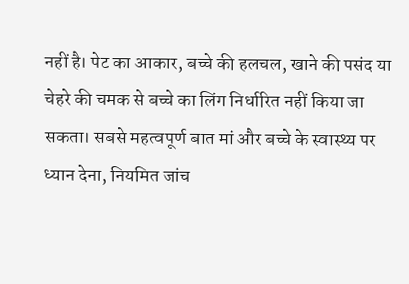नहीं है। पेट का आकार, बच्चे की हलचल, खाने की पसंद या चेहरे की चमक से बच्चे का लिंग निर्धारित नहीं किया जा सकता। सबसे महत्वपूर्ण बात मां और बच्चे के स्वास्थ्य पर ध्यान देना, नियमित जांच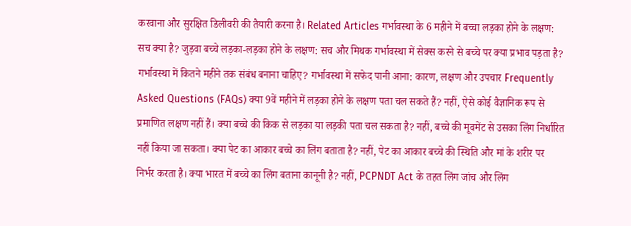करवाना और सुरक्षित डिलीवरी की तैयारी करना है। Related Articles गर्भावस्था के 6 महीने में बच्चा लड़का होने के लक्षण: सच क्या है? जुड़वा बच्चे लड़का-लड़का होने के लक्षण: सच और मिथक गर्भावस्था में सेक्स करने से बच्चे पर क्या प्रभाव पड़ता है? गर्भावस्था में कितने महीने तक संबंध बनाना चाहिए? गर्भावस्था में सफेद पानी आना: कारण, लक्षण और उपचार Frequently Asked Questions (FAQs) क्या 9वें महीने में लड़का होने के लक्षण पता चल सकते हैं? नहीं, ऐसे कोई वैज्ञानिक रूप से प्रमाणित लक्षण नहीं हैं। क्या बच्चे की किक से लड़का या लड़की पता चल सकता है? नहीं, बच्चे की मूवमेंट से उसका लिंग निर्धारित नहीं किया जा सकता। क्या पेट का आकार बच्चे का लिंग बताता है? नहीं, पेट का आकार बच्चे की स्थिति और मां के शरीर पर निर्भर करता है। क्या भारत में बच्चे का लिंग बताना कानूनी है? नहीं, PCPNDT Act के तहत लिंग जांच और लिंग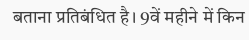बताना प्रतिबंधित है। 9वें महीने में किन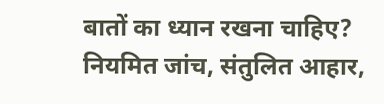बातों का ध्यान रखना चाहिए? नियमित जांच, संतुलित आहार,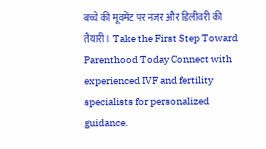बच्चे की मूवमेंट पर नजर और डिलीवरी की तैयारी। Take the First Step Toward Parenthood Today Connect with experienced IVF and fertility specialists for personalized guidance.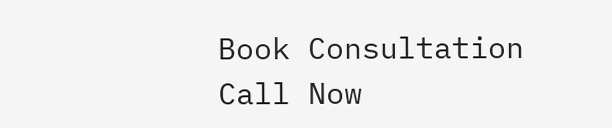Book Consultation Call Now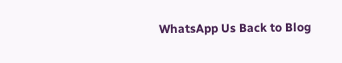WhatsApp Us Back to Blog